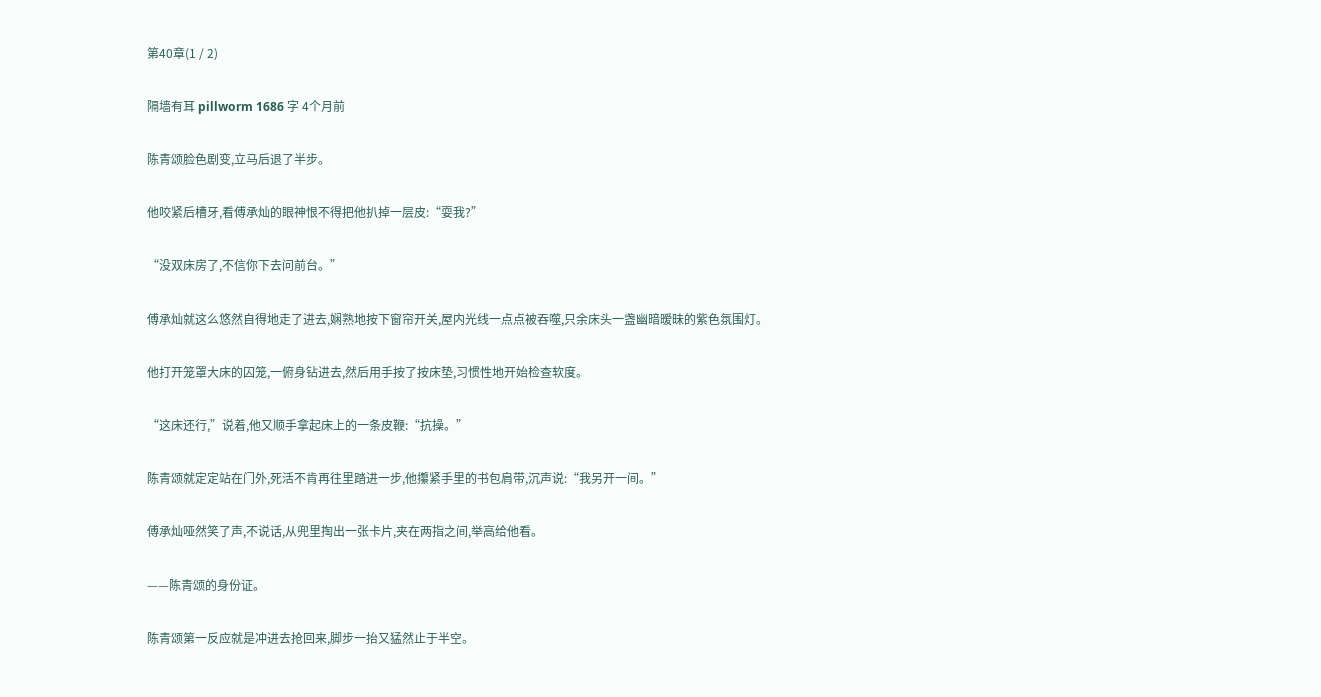第40章(1 / 2)

隔墙有耳 pillworm 1686 字 4个月前

陈青颂脸色剧变,立马后退了半步。

他咬紧后槽牙,看傅承灿的眼神恨不得把他扒掉一层皮:“耍我?”

“没双床房了,不信你下去问前台。”

傅承灿就这么悠然自得地走了进去,娴熟地按下窗帘开关,屋内光线一点点被吞噬,只余床头一盏幽暗暧昧的紫色氛围灯。

他打开笼罩大床的囚笼,一俯身钻进去,然后用手按了按床垫,习惯性地开始检查软度。

“这床还行,”说着,他又顺手拿起床上的一条皮鞭:“抗操。”

陈青颂就定定站在门外,死活不肯再往里踏进一步,他攥紧手里的书包肩带,沉声说:“我另开一间。”

傅承灿哑然笑了声,不说话,从兜里掏出一张卡片,夹在两指之间,举高给他看。

——陈青颂的身份证。

陈青颂第一反应就是冲进去抢回来,脚步一抬又猛然止于半空。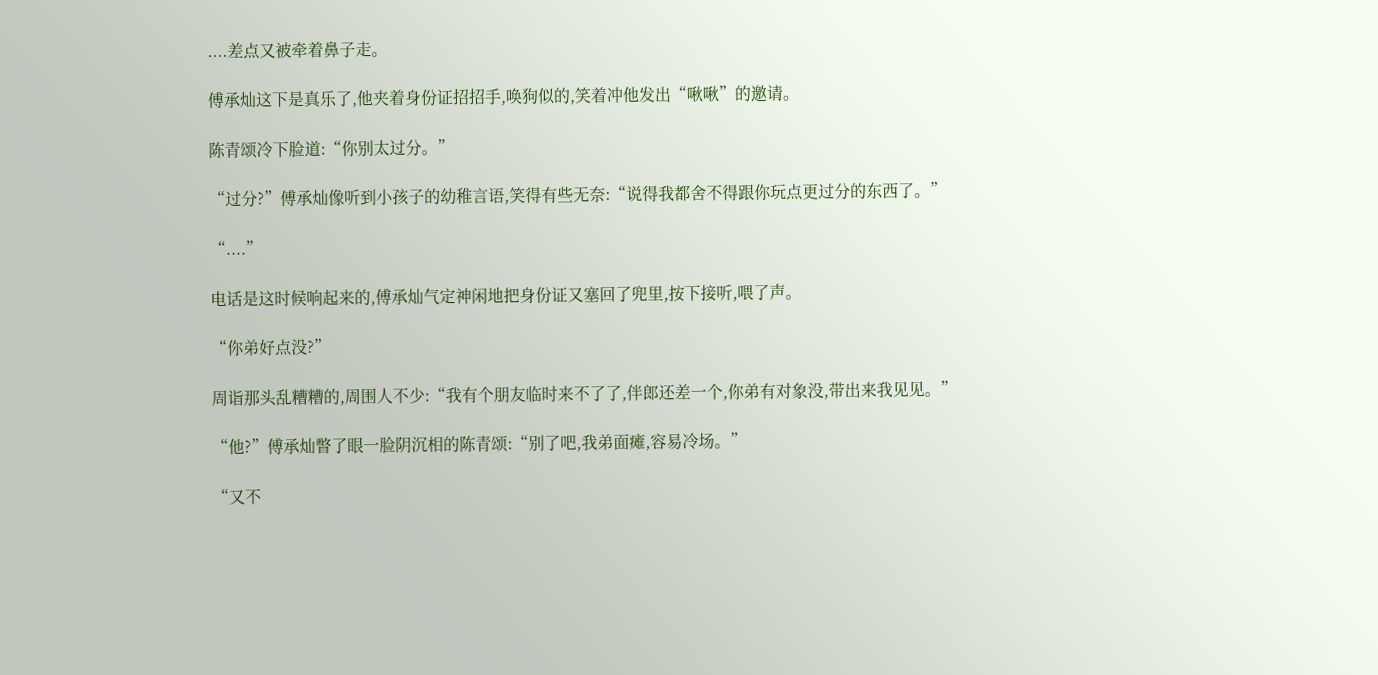....差点又被牵着鼻子走。

傅承灿这下是真乐了,他夹着身份证招招手,唤狗似的,笑着冲他发出“啾啾”的邀请。

陈青颂冷下脸道:“你别太过分。”

“过分?”傅承灿像听到小孩子的幼稚言语,笑得有些无奈:“说得我都舍不得跟你玩点更过分的东西了。”

“....”

电话是这时候响起来的,傅承灿气定神闲地把身份证又塞回了兜里,按下接听,喂了声。

“你弟好点没?”

周诣那头乱糟糟的,周围人不少:“我有个朋友临时来不了了,伴郎还差一个,你弟有对象没,带出来我见见。”

“他?”傅承灿瞥了眼一脸阴沉相的陈青颂:“别了吧,我弟面瘫,容易冷场。”

“又不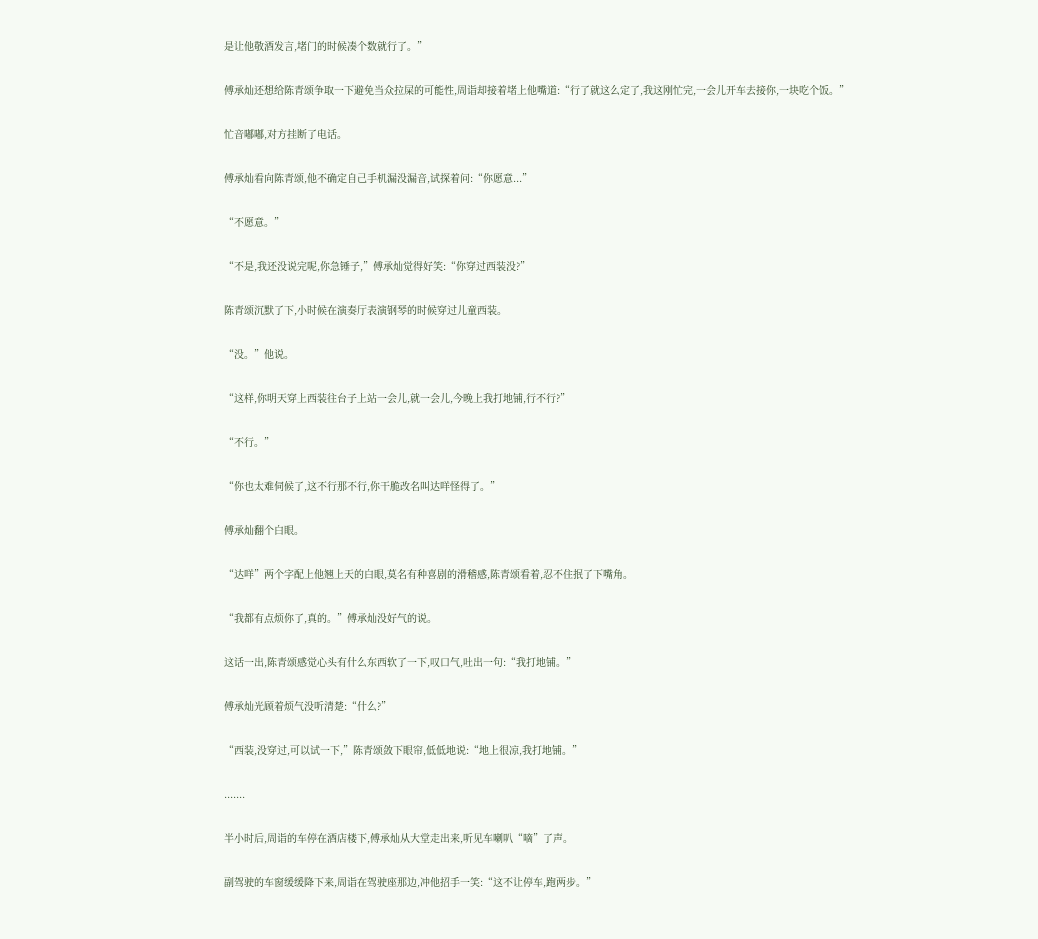是让他敬酒发言,堵门的时候凑个数就行了。”

傅承灿还想给陈青颂争取一下避免当众拉屎的可能性,周诣却接着堵上他嘴道:“行了就这么定了,我这刚忙完,一会儿开车去接你,一块吃个饭。”

忙音嘟嘟,对方挂断了电话。

傅承灿看向陈青颂,他不确定自己手机漏没漏音,试探着问:“你愿意...”

“不愿意。”

“不是,我还没说完呢,你急锤子,”傅承灿觉得好笑:“你穿过西装没?”

陈青颂沉默了下,小时候在演奏厅表演钢琴的时候穿过儿童西装。

“没。”他说。

“这样,你明天穿上西装往台子上站一会儿,就一会儿,今晚上我打地铺,行不行?”

“不行。”

“你也太难伺候了,这不行那不行,你干脆改名叫达咩怪得了。”

傅承灿翻个白眼。

“达咩”两个字配上他翘上天的白眼,莫名有种喜剧的滑稽感,陈青颂看着,忍不住抿了下嘴角。

“我都有点烦你了,真的。”傅承灿没好气的说。

这话一出,陈青颂感觉心头有什么东西软了一下,叹口气,吐出一句:“我打地铺。”

傅承灿光顾着烦气没听清楚:“什么?”

“西装,没穿过,可以试一下,”陈青颂敛下眼帘,低低地说:“地上很凉,我打地铺。”

.......

半小时后,周诣的车停在酒店楼下,傅承灿从大堂走出来,听见车喇叭“嘀”了声。

副驾驶的车窗缓缓降下来,周诣在驾驶座那边,冲他招手一笑:“这不让停车,跑两步。”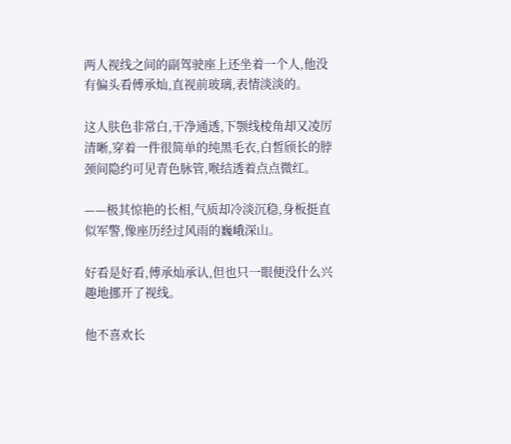两人视线之间的副驾驶座上还坐着一个人,他没有偏头看傅承灿,直视前玻璃,表情淡淡的。

这人肤色非常白,干净通透,下颚线棱角却又凌厉清晰,穿着一件很简单的纯黑毛衣,白皙颀长的脖颈间隐约可见青色脉管,喉结透着点点微红。

——极其惊艳的长相,气质却冷淡沉稳,身板挺直似军警,像座历经过风雨的巍峨深山。

好看是好看,傅承灿承认,但也只一眼便没什么兴趣地挪开了视线。

他不喜欢长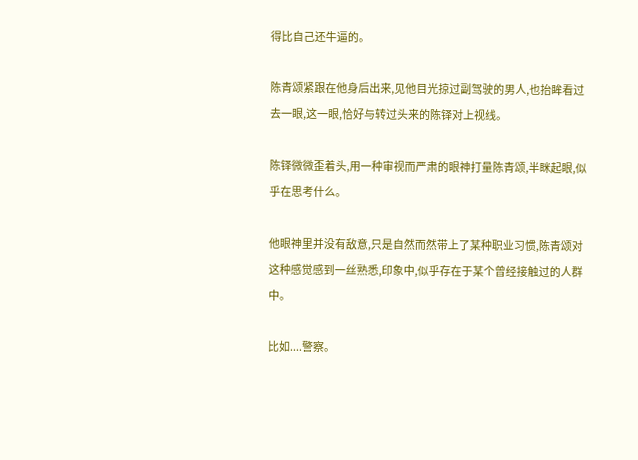得比自己还牛逼的。

陈青颂紧跟在他身后出来,见他目光掠过副驾驶的男人,也抬眸看过去一眼,这一眼,恰好与转过头来的陈铎对上视线。

陈铎微微歪着头,用一种审视而严肃的眼神打量陈青颂,半眯起眼,似乎在思考什么。

他眼神里并没有敌意,只是自然而然带上了某种职业习惯,陈青颂对这种感觉感到一丝熟悉,印象中,似乎存在于某个曾经接触过的人群中。

比如....警察。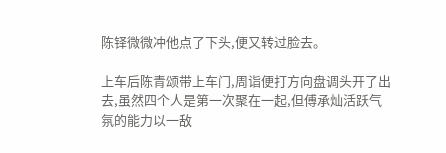陈铎微微冲他点了下头,便又转过脸去。

上车后陈青颂带上车门,周诣便打方向盘调头开了出去,虽然四个人是第一次聚在一起,但傅承灿活跃气氛的能力以一敌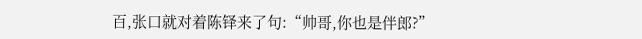百,张口就对着陈铎来了句:“帅哥,你也是伴郎?”